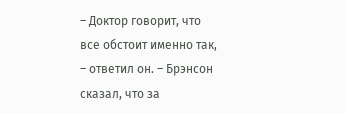– Доктор говорит, что все обстоит именно так, – ответил он. – Брэнсон сказал, что за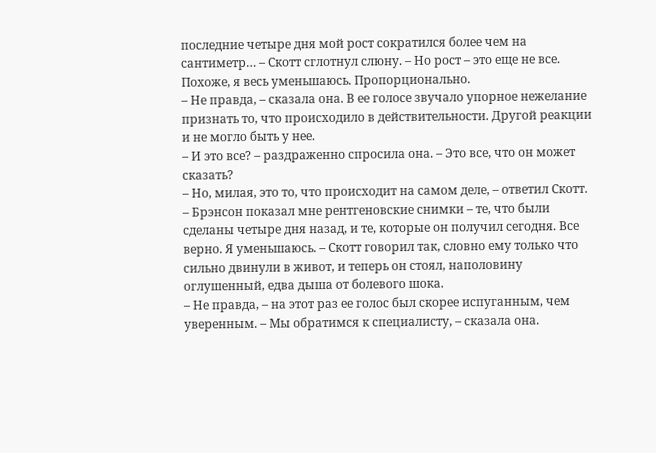последние четыре дня мой рост сократился более чем на сантиметр… – Скотт сглотнул слюну. – Но рост – это еще не все. Похоже, я весь уменьшаюсь. Пропорционально.
– Не правда, – сказала она. В ее голосе звучало упорное нежелание признать то, что происходило в действительности. Другой реакции и не могло быть у нее.
– И это все? – раздраженно спросила она. – Это все, что он может сказать?
– Но, милая, это то, что происходит на самом деле, – ответил Скотт. – Брэнсон показал мне рентгеновские снимки – те, что были сделаны четыре дня назад, и те, которые он получил сегодня. Все верно. Я уменьшаюсь. – Скотт говорил так, словно ему только что сильно двинули в живот, и теперь он стоял, наполовину оглушенный, едва дыша от болевого шока.
– Не правда, – на этот раз ее голос был скорее испуганным, чем уверенным. – Мы обратимся к специалисту, – сказала она.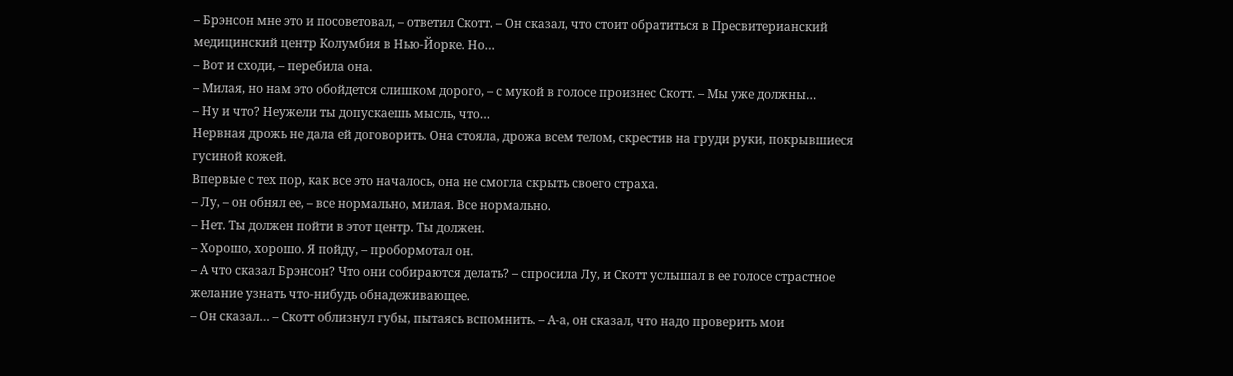– Брэнсон мне это и посоветовал, – ответил Скотт. – Он сказал, что стоит обратиться в Пресвитерианский медицинский центр Колумбия в Нью-Йорке. Но…
– Вот и сходи, – перебила она.
– Милая, но нам это обойдется слишком дорого, – с мукой в голосе произнес Скотт. – Мы уже должны…
– Ну и что? Неужели ты допускаешь мысль, что…
Нервная дрожь не дала ей договорить. Она стояла, дрожа всем телом, скрестив на груди руки, покрывшиеся гусиной кожей.
Впервые с тех пор, как все это началось, она не смогла скрыть своего страха.
– Лу, – он обнял ее, – все нормально, милая. Все нормально.
– Нет. Ты должен пойти в этот центр. Ты должен.
– Хорошо, хорошо. Я пойду, – пробормотал он.
– А что сказал Брэнсон? Что они собираются делать? – спросила Лу, и Скотт услышал в ее голосе страстное желание узнать что-нибудь обнадеживающее.
– Он сказал… – Скотт облизнул губы, пытаясь вспомнить. – А-а, он сказал, что надо проверить мои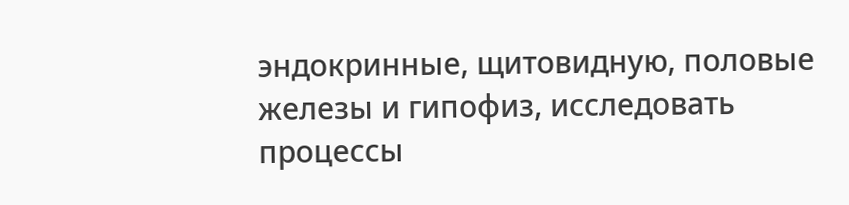эндокринные, щитовидную, половые железы и гипофиз, исследовать процессы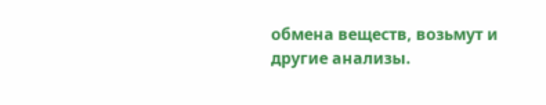обмена веществ, возьмут и другие анализы.